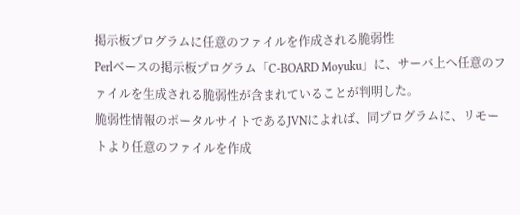掲示板プログラムに任意のファイルを作成される脆弱性
Perlベースの掲示板プログラム「C-BOARD Moyuku」に、サーバ上へ任意のファイルを生成される脆弱性が含まれていることが判明した。
脆弱性情報のポータルサイトであるJVNによれば、同プログラムに、リモートより任意のファイルを作成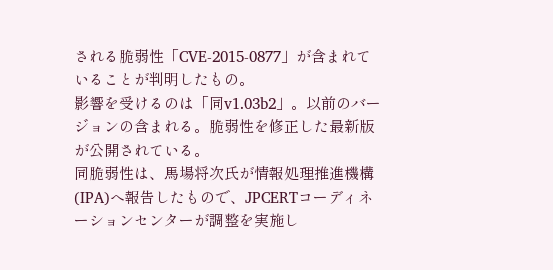される脆弱性「CVE-2015-0877」が含まれていることが判明したもの。
影響を受けるのは「同v1.03b2」。以前のバージョンの含まれる。脆弱性を修正した最新版が公開されている。
同脆弱性は、馬場将次氏が情報処理推進機構(IPA)へ報告したもので、JPCERTコーディネーションセンターが調整を実施し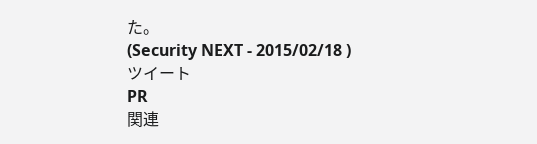た。
(Security NEXT - 2015/02/18 )
ツイート
PR
関連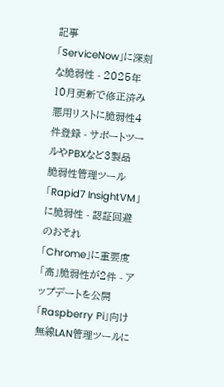記事
「ServiceNow」に深刻な脆弱性 - 2025年10月更新で修正済み
悪用リストに脆弱性4件登録 - サポートツールやPBXなど3製品
脆弱性管理ツール「Rapid7 InsightVM」に脆弱性 - 認証回避のおそれ
「Chrome」に重要度「高」脆弱性が2件 - アップデートを公開
「Raspberry Pi」向け無線LAN管理ツールに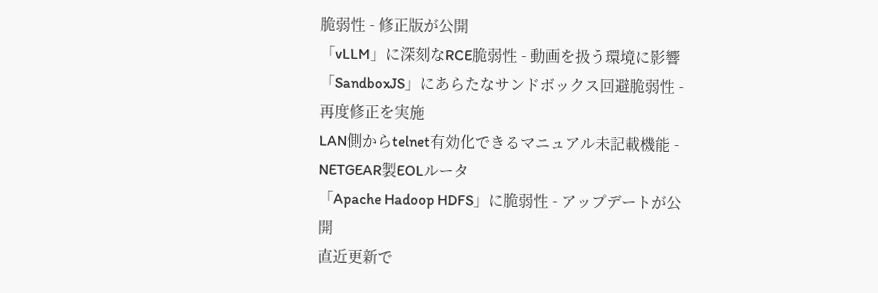脆弱性 - 修正版が公開
「vLLM」に深刻なRCE脆弱性 - 動画を扱う環境に影響
「SandboxJS」にあらたなサンドボックス回避脆弱性 - 再度修正を実施
LAN側からtelnet有効化できるマニュアル未記載機能 - NETGEAR製EOLルータ
「Apache Hadoop HDFS」に脆弱性 - アップデートが公開
直近更新で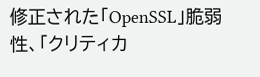修正された「OpenSSL」脆弱性、「クリティカ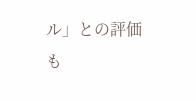ル」との評価も